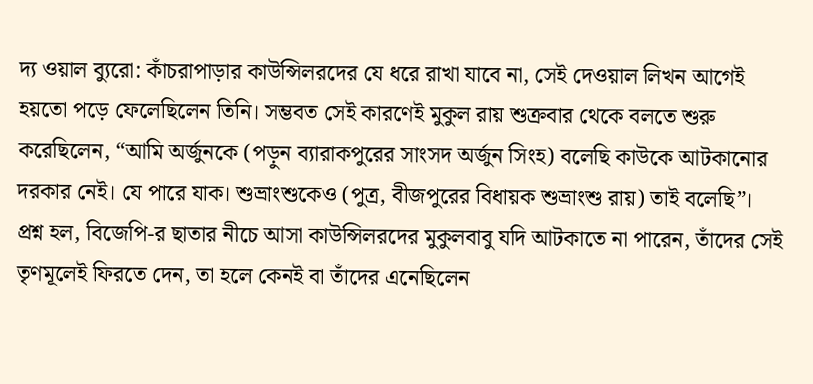দ্য ওয়াল ব্যুরো: কাঁচরাপাড়ার কাউন্সিলরদের যে ধরে রাখা যাবে না, সেই দেওয়াল লিখন আগেই হয়তো পড়ে ফেলেছিলেন তিনি। সম্ভবত সেই কারণেই মুকুল রায় শুক্রবার থেকে বলতে শুরু করেছিলেন, “আমি অর্জুনকে (পড়ুন ব্যারাকপুরের সাংসদ অর্জুন সিংহ) বলেছি কাউকে আটকানোর দরকার নেই। যে পারে যাক। শুভ্রাংশুকেও (পুত্র, বীজপুরের বিধায়ক শুভ্রাংশু রায়) তাই বলেছি”।
প্রশ্ন হল, বিজেপি-র ছাতার নীচে আসা কাউন্সিলরদের মুকুলবাবু যদি আটকাতে না পারেন, তাঁদের সেই তৃণমূলেই ফিরতে দেন, তা হলে কেনই বা তাঁদের এনেছিলেন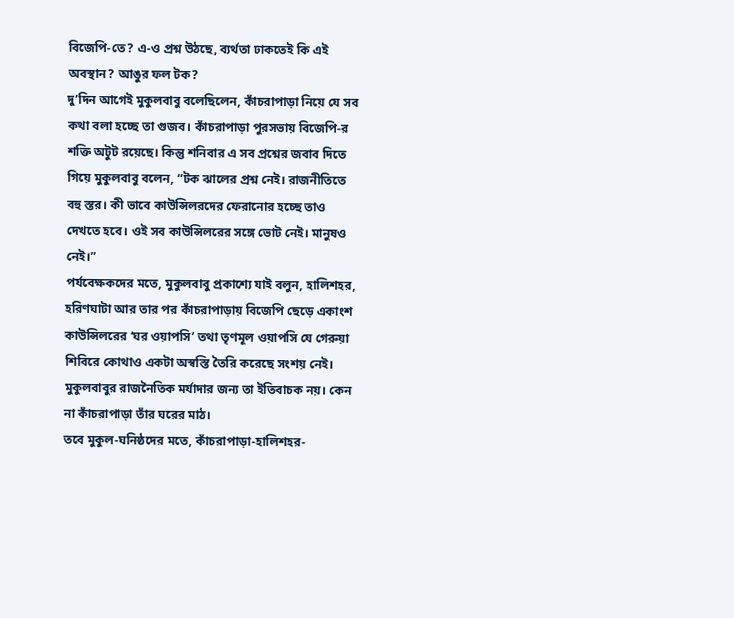বিজেপি-তে? এ-ও প্রশ্ন উঠছে, ব্যর্থতা ঢাকতেই কি এই অবস্থান? আঙুর ফল টক?
দু’দিন আগেই মুকুলবাবু বলেছিলেন, কাঁচরাপাড়া নিয়ে যে সব কথা বলা হচ্ছে তা গুজব। কাঁচরাপাড়া পুরসভায় বিজেপি-র শক্তি অটুট রয়েছে। কিন্তু শনিবার এ সব প্রশ্নের জবাব দিতে গিয়ে মুকুলবাবু বলেন, “টক ঝালের প্রশ্ন নেই। রাজনীতিতে বহু স্তর। কী ভাবে কাউন্সিলরদের ফেরানোর হচ্ছে তাও দেখতে হবে। ওই সব কাউন্সিলরের সঙ্গে ভোট নেই। মানুষও নেই।”
পর্যবেক্ষকদের মতে, মুকুলবাবু প্রকাশ্যে যাই বলুন, হালিশহর, হরিণঘাটা আর তার পর কাঁচরাপাড়ায় বিজেপি ছেড়ে একাংশ কাউন্সিলরের ‘ঘর ওয়াপসি’ তথা তৃণমূল ওয়াপসি যে গেরুয়া শিবিরে কোথাও একটা অস্বস্তি তৈরি করেছে সংশয় নেই। মুকুলবাবুর রাজনৈতিক মর্যাদার জন্য তা ইতিবাচক নয়। কেন না কাঁচরাপাড়া তাঁর ঘরের মাঠ।
তবে মুকুল-ঘনিষ্ঠদের মতে, কাঁচরাপাড়া-হালিশহর-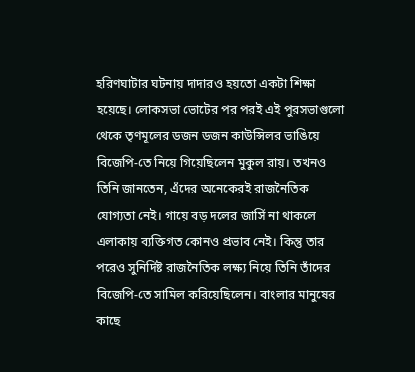হরিণঘাটার ঘটনায় দাদারও হয়তো একটা শিক্ষা হয়েছে। লোকসভা ভোটের পর পরই এই পুরসভাগুলো থেকে তৃণমূলের ডজন ডজন কাউন্সিলর ভাঙিয়ে বিজেপি-তে নিয়ে গিয়েছিলেন মুকুল রায়। তখনও তিনি জানতেন, এঁদের অনেকেরই রাজনৈতিক যোগ্যতা নেই। গায়ে বড় দলের জার্সি না থাকলে এলাকায় ব্যক্তিগত কোনও প্রভাব নেই। কিন্তু তার পরেও সুনির্দিষ্ট রাজনৈতিক লক্ষ্য নিয়ে তিনি তাঁদের বিজেপি-তে সামিল করিয়েছিলেন। বাংলার মানুষের কাছে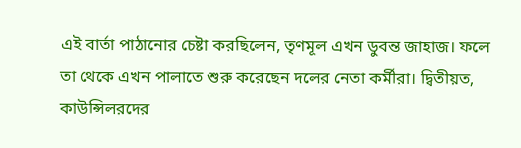এই বার্তা পাঠানোর চেষ্টা করছিলেন, তৃণমূল এখন ডুবন্ত জাহাজ। ফলে তা থেকে এখন পালাতে শুরু করেছেন দলের নেতা কর্মীরা। দ্বিতীয়ত, কাউন্সিলরদের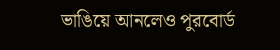ভাঙিয়ে আনলেও পুরবোর্ড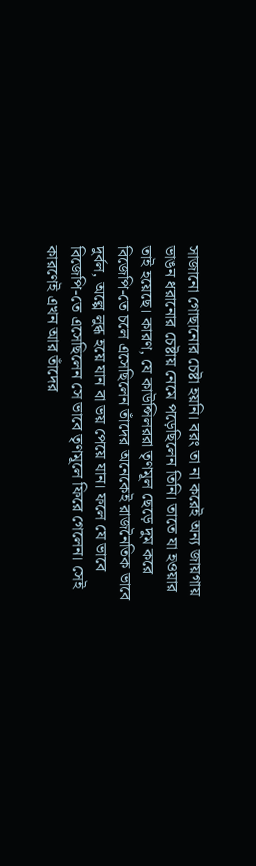সাজানো গোছানোর চেষ্টা হয়নি। বরং তা না করেই অন্য জায়গায় ভাঙন ধরানোর চেষ্টায় নেমে পড়েছিলেন তিনি। তাতে যা হওয়ার তাই হয়েছে। কারণ, যে কাউন্সিলররা তৃণমূল ছেড়ে দুম করে বিজেপি-তে চলে এসেছিলেন তাঁদের অনেকেই রাজনৈতিক ভাবে দুর্বল, অল্পে লুব্ধ হয়ে যান বা ভয় পেয়ে যান। ফলে যে ভাবে বিজেপি-তে এসেছিলেন সে ভাবে তৃণমূলে ফিরে গেলেন। সেই কারণেই এখন আর তাঁদের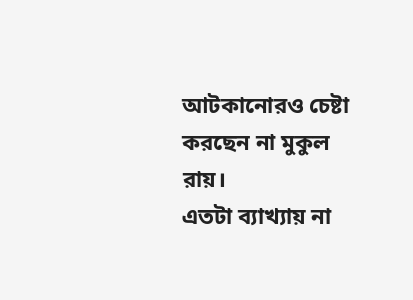আটকানোরও চেষ্টা করছেন না মুকুল রায়।
এতটা ব্যাখ্যায় না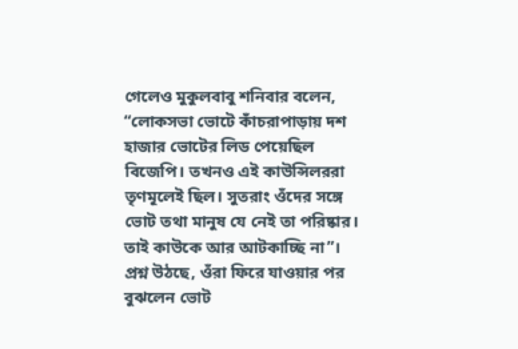গেলেও মুকুলবাবু শনিবার বলেন, “লোকসভা ভোটে কাঁচরাপাড়ায় দশ হাজার ভোটের লিড পেয়েছিল বিজেপি। তখনও এই কাউন্সিলররা তৃণমূলেই ছিল। সুতরাং ওঁদের সঙ্গে ভোট তথা মানুষ যে নেই তা পরিষ্কার। তাই কাউকে আর আটকাচ্ছি না”।
প্রশ্ন উঠছে, ওঁরা ফিরে যাওয়ার পর বুঝলেন ভোট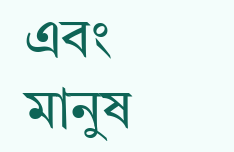এবং মানুষ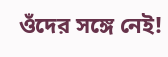ওঁদের সঙ্গে নেই!